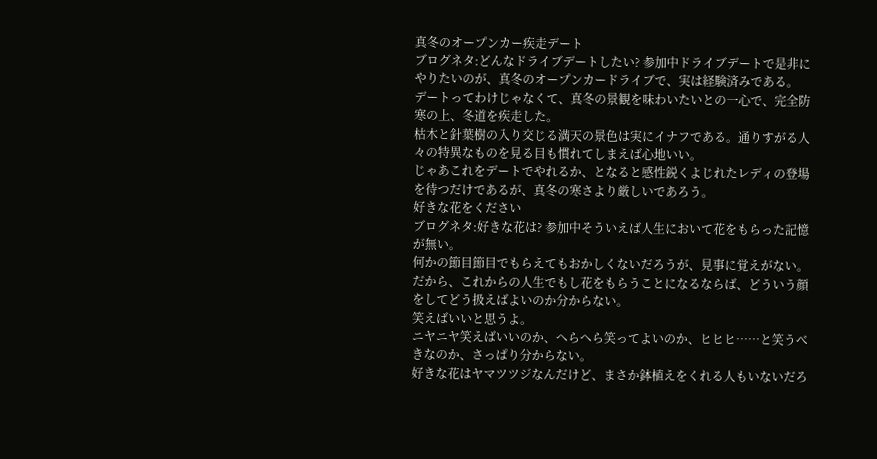真冬のオープンカー疾走デート
ブログネタ:どんなドライブデートしたい? 参加中ドライブデートで是非にやりたいのが、真冬のオープンカードライブで、実は経験済みである。
デートってわけじゃなくて、真冬の景観を味わいたいとの一心で、完全防寒の上、冬道を疾走した。
枯木と針葉樹の入り交じる満天の景色は実にイナフである。通りすがる人々の特異なものを見る目も慣れてしまえば心地いい。
じゃあこれをデートでやれるか、となると感性鋭くよじれたレディの登場を待つだけであるが、真冬の寒さより厳しいであろう。
好きな花をください
ブログネタ:好きな花は? 参加中そういえば人生において花をもらった記憶が無い。
何かの節目節目でもらえてもおかしくないだろうが、見事に覚えがない。
だから、これからの人生でもし花をもらうことになるならば、どういう顔をしてどう扱えばよいのか分からない。
笑えばいいと思うよ。
ニヤニヤ笑えばいいのか、へらへら笑ってよいのか、ヒヒヒ……と笑うべきなのか、さっぱり分からない。
好きな花はヤマツツジなんだけど、まさか鉢植えをくれる人もいないだろ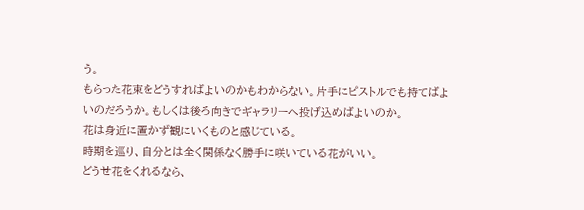う。
もらった花束をどうすればよいのかもわからない。片手にピストルでも持てばよいのだろうか。もしくは後ろ向きでギャラリーへ投げ込めばよいのか。
花は身近に置かず観にいくものと感じている。
時期を巡り、自分とは全く関係なく勝手に咲いている花がいい。
どうせ花をくれるなら、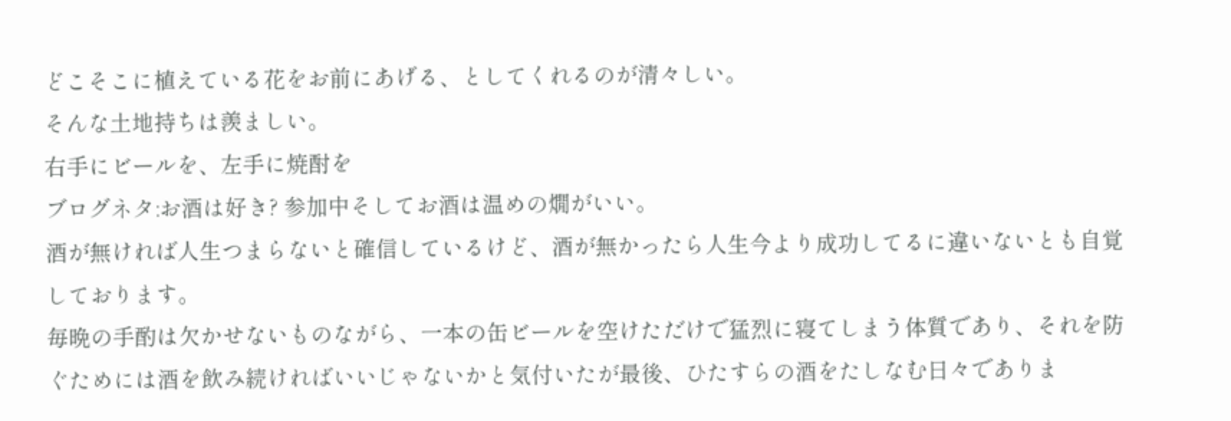どこそこに植えている花をお前にあげる、としてくれるのが清々しい。
そんな土地持ちは羨ましい。
右手にビールを、左手に焼酎を
ブログネタ:お酒は好き? 参加中そしてお酒は温めの燗がいい。
酒が無ければ人生つまらないと確信しているけど、酒が無かったら人生今より成功してるに違いないとも自覚しております。
毎晩の手酌は欠かせないものながら、一本の缶ビールを空けただけで猛烈に寝てしまう体質であり、それを防ぐためには酒を飲み続ければいいじゃないかと気付いたが最後、ひたすらの酒をたしなむ日々でありま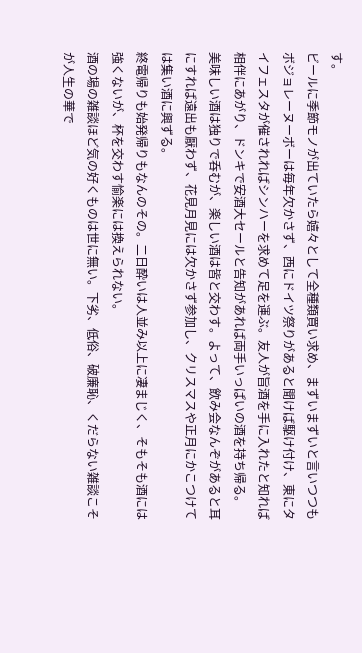す。
ビールに季節モノが出ていたら嬉々として全種類買い求め、まずいまずいと言いつつもボジョレーヌーボーは毎年欠かさず、西にドイツ祭りがあると聞けば駆け付け、東にタイフェスタが催されればシンハーを求めて足を運ぶ。友人が旨酒を手に入れたと知れば相伴にあがり、ドンキで安酒大セールと告知があれば両手いっぱいの酒を持ち帰る。
美味しい酒は独りで呑むが、楽しい酒は皆と交わす。よって、飲み会なんぞがあると耳にすれば遠出も厭わず、花見月見には欠かさず参加し、クリスマスや正月にかこつけては集い酒に興ずる。
終電帰りも始発帰りもなんのその。二日酔いは人並み以上に凄まじく、そもそも酒には強くないが、杯を交わす愉楽には換えられない。
酒の場の雑談ほど気の好くものは世に無い。下劣、低俗、破廉恥、くだらない雑談こそが人生の華で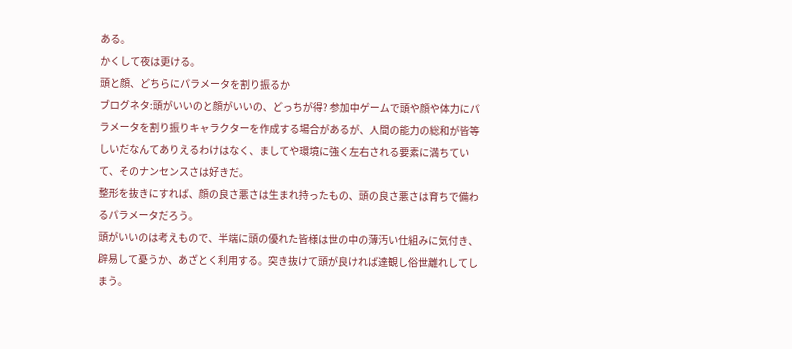ある。
かくして夜は更ける。
頭と顔、どちらにパラメータを割り振るか
ブログネタ:頭がいいのと顔がいいの、どっちが得? 参加中ゲームで頭や顔や体力にパラメータを割り振りキャラクターを作成する場合があるが、人間の能力の総和が皆等しいだなんてありえるわけはなく、ましてや環境に強く左右される要素に満ちていて、そのナンセンスさは好きだ。
整形を抜きにすれば、顔の良さ悪さは生まれ持ったもの、頭の良さ悪さは育ちで備わるパラメータだろう。
頭がいいのは考えもので、半端に頭の優れた皆様は世の中の薄汚い仕組みに気付き、辟易して憂うか、あざとく利用する。突き抜けて頭が良ければ達観し俗世離れしてしまう。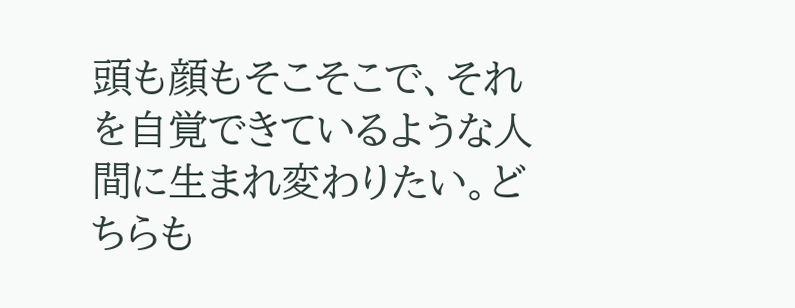頭も顔もそこそこで、それを自覚できているような人間に生まれ変わりたい。どちらも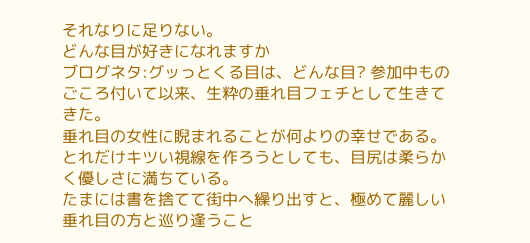それなりに足りない。
どんな目が好きになれますか
ブログネタ:グッっとくる目は、どんな目? 参加中ものごころ付いて以来、生粋の垂れ目フェチとして生きてきた。
垂れ目の女性に睨まれることが何よりの幸せである。
とれだけキツい視線を作ろうとしても、目尻は柔らかく優しさに満ちている。
たまには書を捨てて街中へ繰り出すと、極めて麗しい垂れ目の方と巡り逢うこと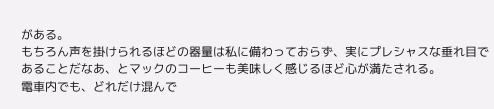がある。
もちろん声を掛けられるほどの器量は私に備わっておらず、実にプレシャスな垂れ目であることだなあ、とマックのコーヒーも美味しく感じるほど心が満たされる。
電車内でも、どれだけ混んで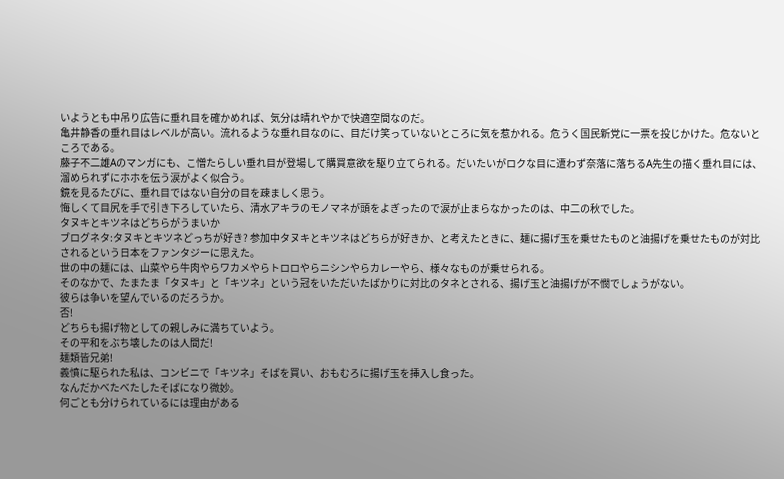いようとも中吊り広告に垂れ目を確かめれば、気分は晴れやかで快適空間なのだ。
亀井静香の垂れ目はレベルが高い。流れるような垂れ目なのに、目だけ笑っていないところに気を惹かれる。危うく国民新党に一票を投じかけた。危ないところである。
藤子不二雄Aのマンガにも、こ憎たらしい垂れ目が登場して購買意欲を駆り立てられる。だいたいがロクな目に遭わず奈落に落ちるA先生の描く垂れ目には、溜められずにホホを伝う涙がよく似合う。
鏡を見るたびに、垂れ目ではない自分の目を疎ましく思う。
悔しくて目尻を手で引き下ろしていたら、清水アキラのモノマネが頭をよぎったので涙が止まらなかったのは、中二の秋でした。
タヌキとキツネはどちらがうまいか
ブログネタ:タヌキとキツネどっちが好き? 参加中タヌキとキツネはどちらが好きか、と考えたときに、麺に揚げ玉を乗せたものと油揚げを乗せたものが対比されるという日本をファンタジーに思えた。
世の中の麺には、山菜やら牛肉やらワカメやらトロロやらニシンやらカレーやら、様々なものが乗せられる。
そのなかで、たまたま「タヌキ」と「キツネ」という冠をいただいたばかりに対比のタネとされる、揚げ玉と油揚げが不憫でしょうがない。
彼らは争いを望んでいるのだろうか。
否!
どちらも揚げ物としての親しみに満ちていよう。
その平和をぶち壊したのは人間だ!
麺類皆兄弟!
義憤に駆られた私は、コンビニで「キツネ」そばを買い、おもむろに揚げ玉を挿入し食った。
なんだかべたべたしたそばになり微妙。
何ごとも分けられているには理由がある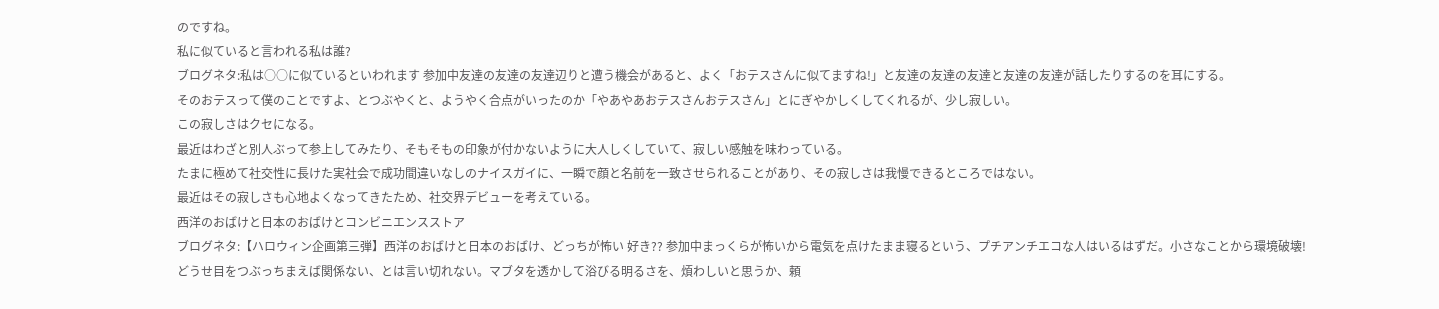のですね。
私に似ていると言われる私は誰?
ブログネタ:私は○○に似ているといわれます 参加中友達の友達の友達辺りと遭う機会があると、よく「おテスさんに似てますね!」と友達の友達の友達と友達の友達が話したりするのを耳にする。
そのおテスって僕のことですよ、とつぶやくと、ようやく合点がいったのか「やあやあおテスさんおテスさん」とにぎやかしくしてくれるが、少し寂しい。
この寂しさはクセになる。
最近はわざと別人ぶって参上してみたり、そもそもの印象が付かないように大人しくしていて、寂しい感触を味わっている。
たまに極めて社交性に長けた実社会で成功間違いなしのナイスガイに、一瞬で顔と名前を一致させられることがあり、その寂しさは我慢できるところではない。
最近はその寂しさも心地よくなってきたため、社交界デビューを考えている。
西洋のおばけと日本のおばけとコンビニエンスストア
ブログネタ:【ハロウィン企画第三弾】西洋のおばけと日本のおばけ、どっちが怖い 好き?? 参加中まっくらが怖いから電気を点けたまま寝るという、プチアンチエコな人はいるはずだ。小さなことから環境破壊!
どうせ目をつぶっちまえば関係ない、とは言い切れない。マブタを透かして浴びる明るさを、煩わしいと思うか、頼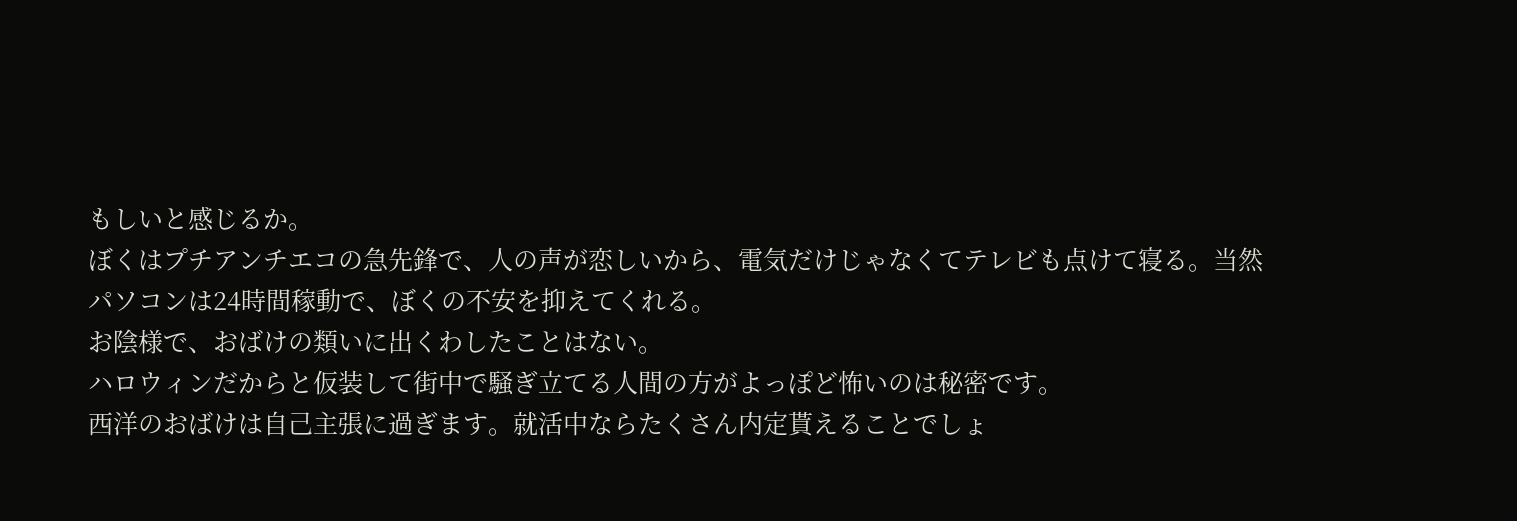もしいと感じるか。
ぼくはプチアンチエコの急先鋒で、人の声が恋しいから、電気だけじゃなくてテレビも点けて寝る。当然パソコンは24時間稼動で、ぼくの不安を抑えてくれる。
お陰様で、おばけの類いに出くわしたことはない。
ハロウィンだからと仮装して街中で騒ぎ立てる人間の方がよっぽど怖いのは秘密です。
西洋のおばけは自己主張に過ぎます。就活中ならたくさん内定貰えることでしょ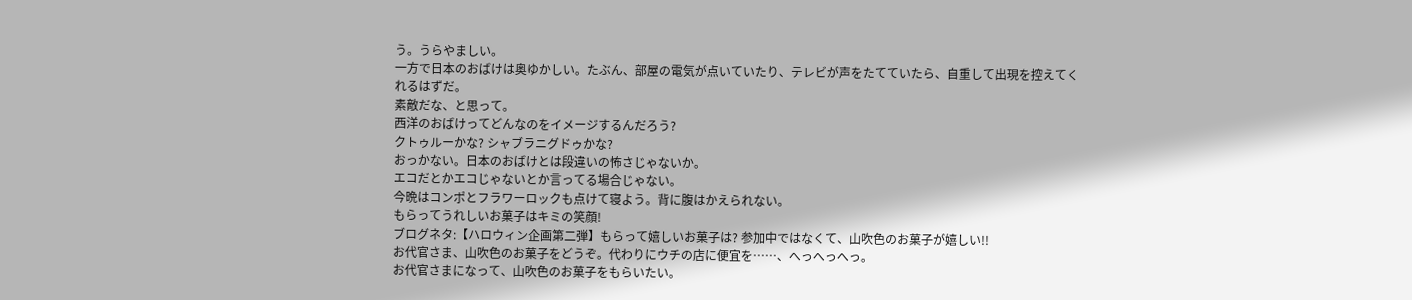う。うらやましい。
一方で日本のおばけは奥ゆかしい。たぶん、部屋の電気が点いていたり、テレビが声をたてていたら、自重して出現を控えてくれるはずだ。
素敵だな、と思って。
西洋のおばけってどんなのをイメージするんだろう?
クトゥルーかな? シャブラニグドゥかな?
おっかない。日本のおばけとは段違いの怖さじゃないか。
エコだとかエコじゃないとか言ってる場合じゃない。
今晩はコンポとフラワーロックも点けて寝よう。背に腹はかえられない。
もらってうれしいお菓子はキミの笑顔!
ブログネタ:【ハロウィン企画第二弾】もらって嬉しいお菓子は? 参加中ではなくて、山吹色のお菓子が嬉しい!!
お代官さま、山吹色のお菓子をどうぞ。代わりにウチの店に便宜を……、へっへっへっ。
お代官さまになって、山吹色のお菓子をもらいたい。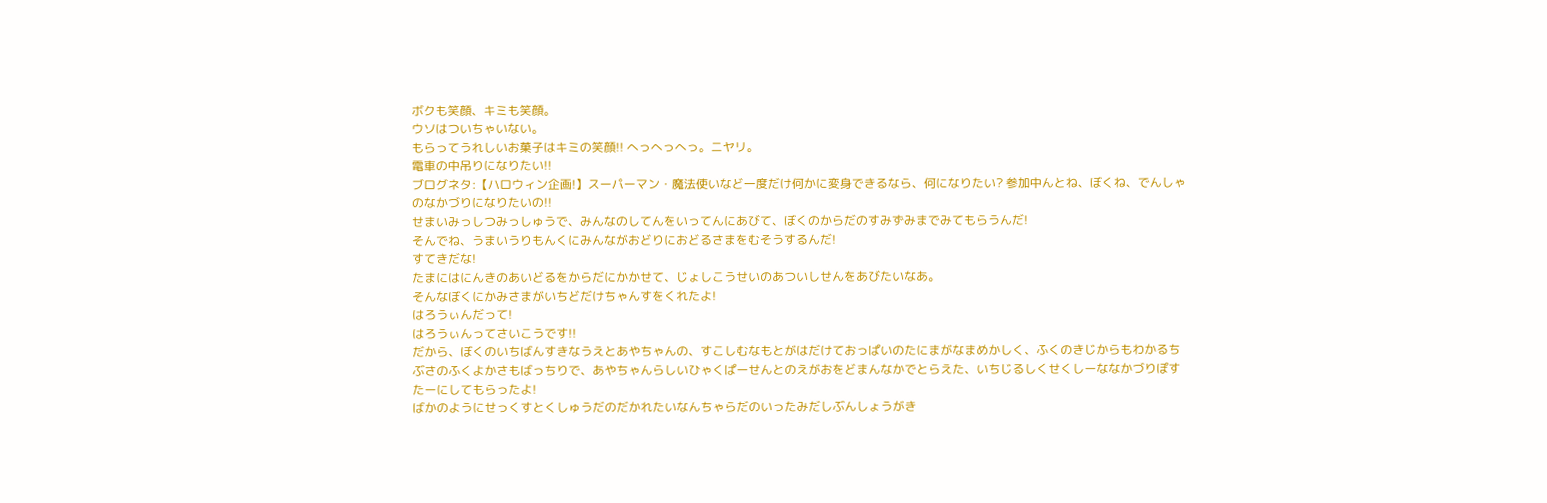ボクも笑顔、キミも笑顔。
ウソはついちゃいない。
もらってうれしいお菓子はキミの笑顔!! へっへっへっ。ニヤリ。
電車の中吊りになりたい!!
ブログネタ:【ハロウィン企画!】スーパーマン・魔法使いなど一度だけ何かに変身できるなら、何になりたい? 参加中んとね、ぼくね、でんしゃのなかづりになりたいの!!
せまいみっしつみっしゅうで、みんなのしてんをいってんにあびて、ぼくのからだのすみずみまでみてもらうんだ!
そんでね、うまいうりもんくにみんながおどりにおどるさまをむそうするんだ!
すてきだな!
たまにはにんきのあいどるをからだにかかせて、じょしこうせいのあついしせんをあびたいなあ。
そんなぼくにかみさまがいちどだけちゃんすをくれたよ!
はろうぃんだって!
はろうぃんってさいこうです!!
だから、ぼくのいちばんすきなうえとあやちゃんの、すこしむなもとがはだけておっぱいのたにまがなまめかしく、ふくのきじからもわかるちぶさのふくよかさもばっちりで、あやちゃんらしいひゃくぱーせんとのえがおをどまんなかでとらえた、いちじるしくせくしーななかづりぽすたーにしてもらったよ!
ばかのようにせっくすとくしゅうだのだかれたいなんちゃらだのいったみだしぶんしょうがき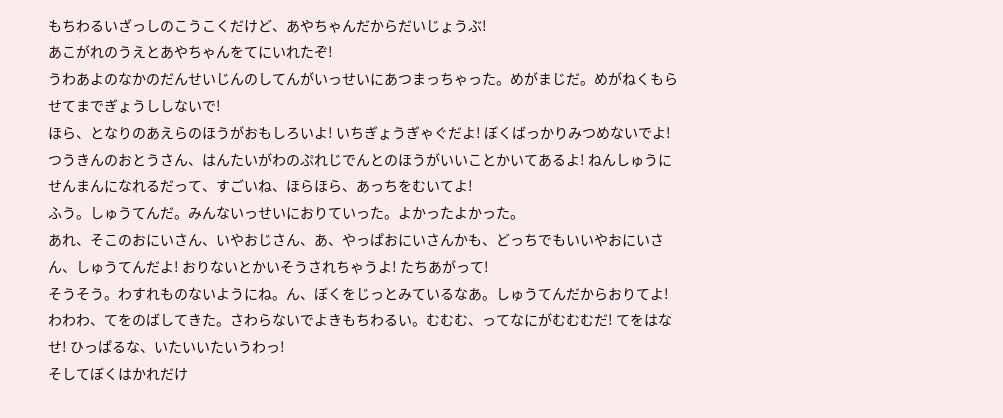もちわるいざっしのこうこくだけど、あやちゃんだからだいじょうぶ!
あこがれのうえとあやちゃんをてにいれたぞ!
うわあよのなかのだんせいじんのしてんがいっせいにあつまっちゃった。めがまじだ。めがねくもらせてまでぎょうししないで!
ほら、となりのあえらのほうがおもしろいよ! いちぎょうぎゃぐだよ! ぼくばっかりみつめないでよ!
つうきんのおとうさん、はんたいがわのぷれじでんとのほうがいいことかいてあるよ! ねんしゅうにせんまんになれるだって、すごいね、ほらほら、あっちをむいてよ!
ふう。しゅうてんだ。みんないっせいにおりていった。よかったよかった。
あれ、そこのおにいさん、いやおじさん、あ、やっぱおにいさんかも、どっちでもいいやおにいさん、しゅうてんだよ! おりないとかいそうされちゃうよ! たちあがって!
そうそう。わすれものないようにね。ん、ぼくをじっとみているなあ。しゅうてんだからおりてよ! わわわ、てをのばしてきた。さわらないでよきもちわるい。むむむ、ってなにがむむむだ! てをはなせ! ひっぱるな、いたいいたいうわっ!
そしてぼくはかれだけ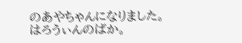のあやちゃんになりました。
はろうぃんのばか。